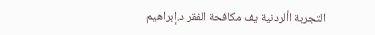التجربة األردنية يف مكافحة الفقر د.إبراهيم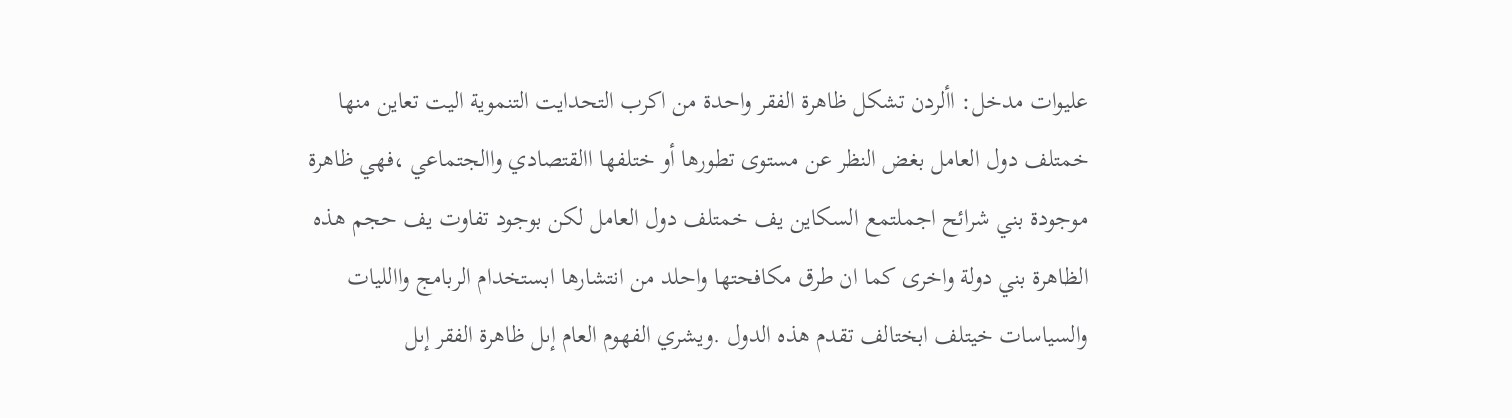عليوات مدخل: األردن تشكل ظاهرة الفقر واحدة من اكرب التحدايت التنموية اليت تعاين منها خمتلف دول العامل بغض النظر عن مستوى تطورها أو ختلفها االقتصادي واالجتماعي ،فهي ظاهرة موجودة بني شرائح اجملتمع السكاين يف خمتلف دول العامل لكن بوجود تفاوت يف حجم هذه الظاهرة بني دولة واخرى كما ان طرق مكافحتها واحلد من انتشارها ابستخدام الربامج واالليات والسياسات خيتلف ابختالف تقدم هذه الدول .ويشري الفهوم العام إىل ظاهرة الفقر إىل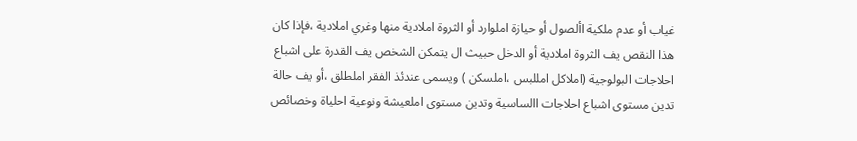غياب أو عدم ملكية األصول أو حيازة املوارد أو الثروة املادية منها وغري املادية ،فإذا كان هذا النقص يف الثروة املادية أو الدخل حبيث ال يتمكن الشخص يف القدرة على اشباع احلاجات البولوجية (املاكل امللبس ،املسكن ) ويسمى عندئذ الفقر املطلق ،أو يف حالة تدين مستوى اشباع احلاجات االساسية وتدين مستوى املعيشة ونوعية احلياة وخصائص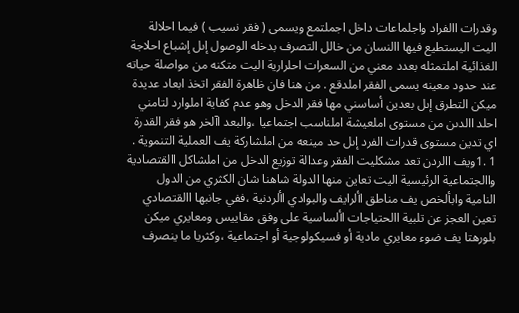وقدرات االفراد واجلماعات داخل اجملتمع ويسمى ( فقر نسيب ) فيما احلالة اليت اليستطيع فيها االنسان من خالل التصرف بدخله الوصول إىل إشباع احلاجة الغذائية املتمثله بعدد معني من السعرات احلرارية اليت متكنه من مواصلة حياته عند حدود معينه يسمى الفقر املدقع . من هنا فان ظاهرة الفقر اتخذ ابعاد عديدة ميكن التطرق إىل بعدين أساسني مها فقر الدخل وهو عدم كفاية املوارد لتامني احلد االدىن من مستوى املعيشة املناسب اجتماعيا ،والبعد اآلخر هو فقر القدرة اي تدين مستوى قدرات الفرد إىل حد مينعه من املشاركة يف العملية التنموية . 1 .1ويف االردن تعد مشكليت الفقر وعدالة توزيع الدخل من املشاكل االقتصادية واالجتماعية الرئيسية اليت تعاين منها الدولة شاهنا شان الكثري من الدول النامية وابألخص يف مناطق األرايف والبوادي األردنية ،ففي جانبها االقتصادي تعين العجز عن تلبية االحتياجات األساسية على وفق مقاييس ومعايري ميكن بلورهتا يف ضوء معايري مادية أو فسيكولوجية أو اجتماعية ،وكثريا ما ينصرف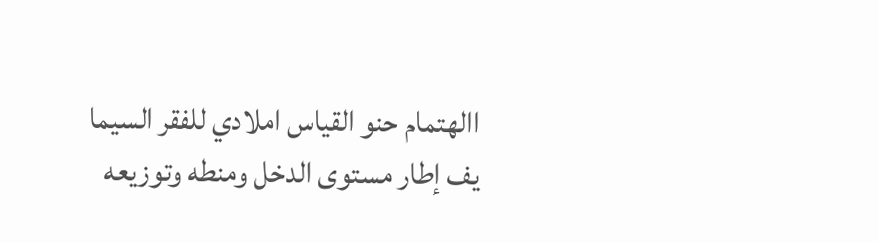االهتمام حنو القياس املادي للفقر السيما يف إطار مستوى الدخل ومنطه وتوزيعه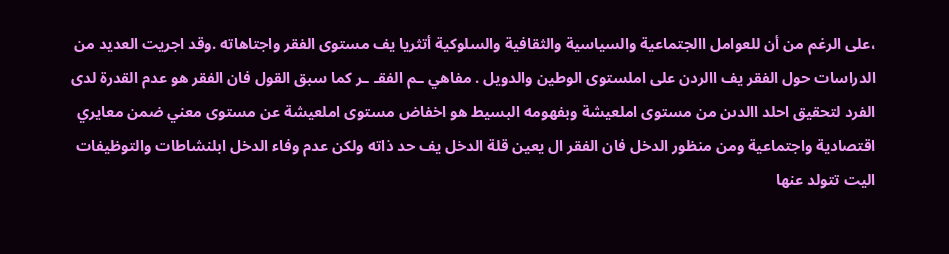،على الرغم من أن للعوامل االجتماعية والسياسية والثقافية والسلوكية أتثريا يف مستوى الفقر واجتاهاته .وقد اجريت العديد من الدراسات حول الفقر يف االردن على املستوى الوطين والدويل . مفاهي ـم الفقـ ـر كما سبق القول فان الفقر هو عدم القدرة لدى الفرد لتحقيق احلد االدىن من مستوى املعيشة وبفهومه البسيط هو اخفاض مستوى املعيشة عن مستوى معني ضمن معايري اقتصادية واجتماعية ومن منظور الدخل فان الفقر ال يعين قلة الدخل يف حد ذاته ولكن عدم وفاء الدخل ابلنشاطات والتوظيفات اليت تتولد عنها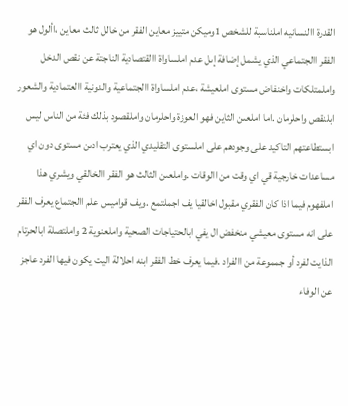القدرة االنسانيه املناسبة للشخص 1وميكن متييز معاين الفقر من خالل ثالث معاين ،األول هو الفقر االجتماعي الذي يشمل إضافة إىل عدم املساواة االقتصادية الناجتة عن نقص الدخل واملمتلكات واخنفاض مستوى املعيشة ،عدم املساواة االجتماعية والدونية االعتمادية والشعور ابلنقص واحلرمان .اما املعىن الثاين فهو العوزة واحلرمان واملقصود بذلك فئة من الناس ليس ابستطاعتهم التاكيد على وجودهم على املستوى التقليدي الذي يعترب ادىن مستوى دون اي مساعدات خارجية قي اي وقت من االوقات .واملعىن الثالث هو الفقر االخالقي ويشري هذا املفهوم فيما اذا كان الفقري مقبول اخالقيا يف اجملتمع .ويف قواميس علم االجتماع يعرف الفقر على انه مستوى معيشي منخفض ال يفي ابالحتياجات الصحية واملعنوية 2 واملتصلة ابالحرتام الذايت لفرد أو جمموعة من االفراد .فيما يعرف خط الفقر ابنه احلالة اليت يكون فيها الفرد عاجز عن الوفاء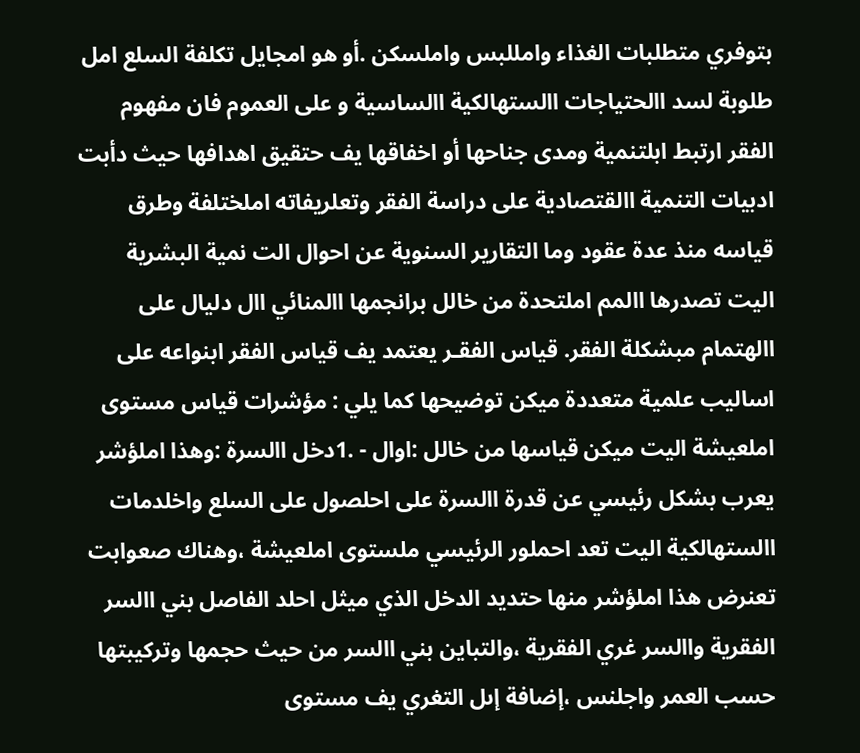بتوفري متطلبات الغذاء وامللبس واملسكن .أو هو امجايل تكلفة السلع امل طلوبة لسد االحتياجات االستهالكية االساسية و على العموم فان مفهوم الفقر ارتبط ابلتنمية ومدى جناحها أو اخفاقها يف حتقيق اهدافها حيث دأبت ادبيات التنمية االقتصادية على دراسة الفقر وتعلريفاته املختلفة وطرق قياسه منذ عدة عقود وما التقارير السنوية عن احوال الت نمية البشرية اليت تصدرها االمم املتحدة من خالل برانجمها االمنائي اال دليال على االهتمام مبشكلة الفقر. قياس الفقـر يعتمد يف قياس الفقر ابنواعه على اساليب علمية متعددة ميكن توضيحها كما يلي : مؤشرات قياس مستوى املعيشة اليت ميكن قياسها من خالل :اوال - .1دخل االسرة :وهذا املؤشر يعرب بشكل رئيسي عن قدرة االسرة على احلصول على السلع واخلدمات االستهالكية اليت تعد احملور الرئيسي ملستوى املعيشة ،وهناك صعوابت تعنرض هذا املؤشر منها حتديد الدخل الذي ميثل احلد الفاصل بني االسر الفقرية واالسر غري الفقرية ،والتباين بني االسر من حيث حجمها وتركيبتها حسب العمر واجلنس ،إضافة إىل التغري يف مستوى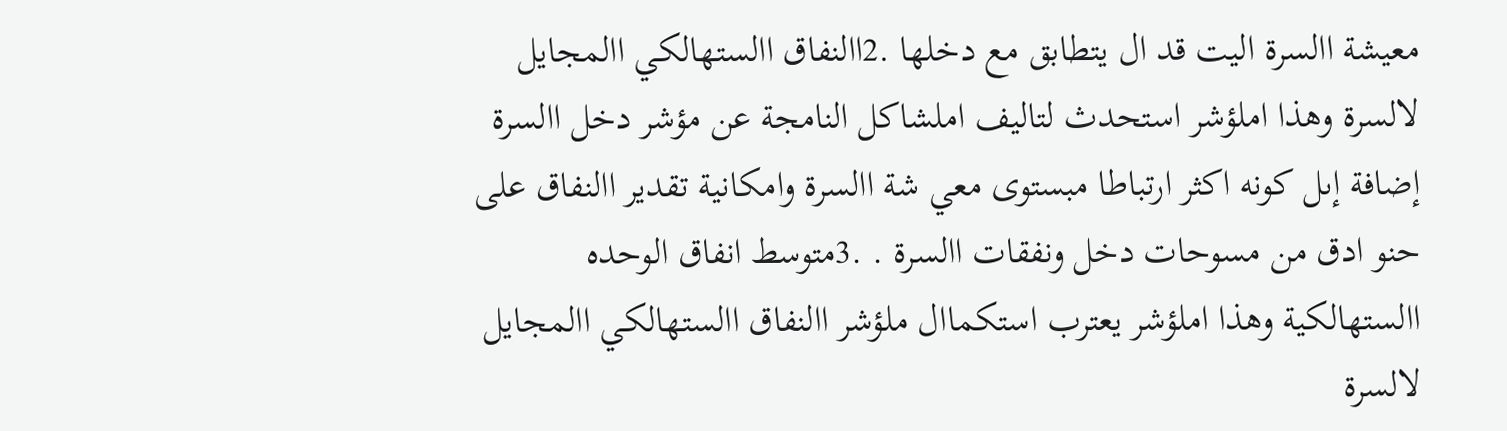معيشة االسرة اليت قد ال يتطابق مع دخلها .2االنفاق االستهالكي االمجايل لالسرة وهذا املؤشر استحدث لتاليف املشاكل النامجة عن مؤشر دخل االسرة إضافة إىل كونه اكثر ارتباطا مبستوى معي شة االسرة وامكانية تقدير االنفاق على حنو ادق من مسوحات دخل ونفقات االسرة . .3متوسط انفاق الوحده االستهالكية وهذا املؤشر يعترب استكماال ملؤشر االنفاق االستهالكي االمجايل لالسرة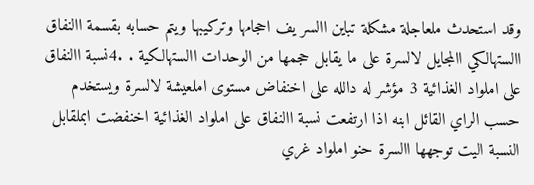وقد استحدث ملعاجلة مشكلة تباين االسر يف احجامها وتركيبها ويتم حسابه بقسمة االنفاق االستهالكي االمجايل لالسرة على ما يقابل حجمها من الوحدات االستهالكية . .4نسبة االنفاق على املواد الغذائية 3 مؤشر له دالله على اخنفاض مستوى املعيشة لالسرة ويستخدم حسب الراي القائل ابنه اذا ارتفعت نسبة االنفاق على املواد الغذائية اخنفضت ابملقابل النسبة اليت توجهها االسرة حنو املواد غري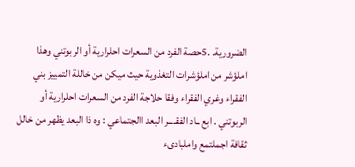الضرورية. .5حصة الفرد من السعرات احلرارية أو الربوتني وهذا املؤشر من املؤشرات التغذوية حيث ميكن من خاللة التمييز بني الفقراء وغري الفقراء وفقا حلاجة الفرد من السعرات احلرارية أو الربوتني . ابع ــاد الفقـ ــر البعد االجتماعي : وه ذا البعد يظهر من خالل ثقافة اجملتمع واملبادىء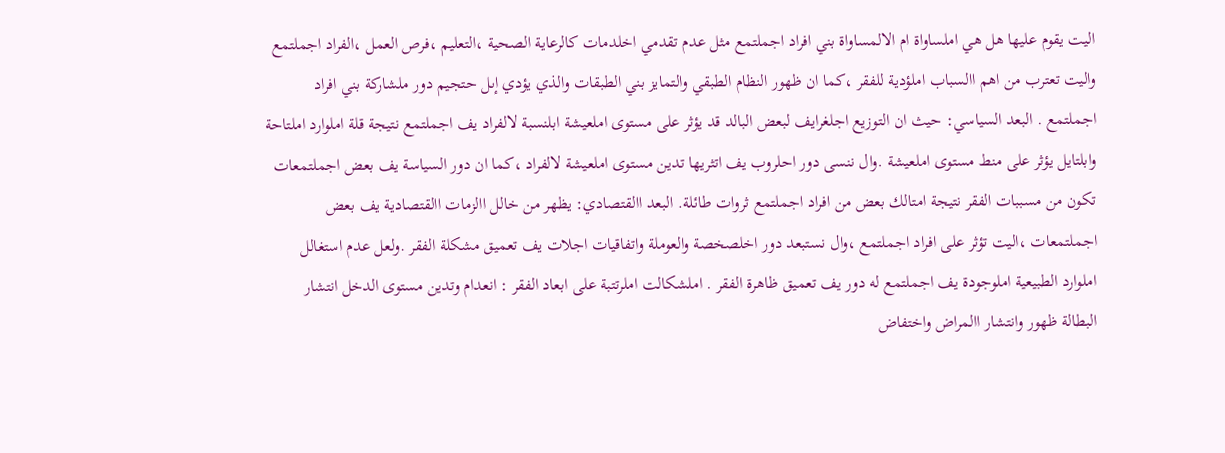اليت يقوم عليها هل هي املساواة ام الالمساواة بني افراد اجملتمع مثل عدم تقدمي اخلدمات كالرعاية الصحية ،التعليم ،فرص العمل ،الفراد اجملتمع واليت تعترب من اهم االسباب املؤدية للفقر ،كما ان ظهور النظام الطبقي والتمايز بني الطبقات والذي يؤدي إىل حتجيم دور ملشاركة بني افراد اجملتمع . البعد السياسي: حيث ان التوزيع اجلغرايف لبعض البالد قد يؤثر على مستوى املعيشة ابلنسبة لالفراد يف اجملتمع نتيجة قلة املوارد املتاحة وابلتايل يؤثر على منط مستوى املعيشة .وال ننسى دور احلروب يف اتثريها تدين مستوى املعيشة لالفراد ،كما ان دور السياسة يف بعض اجملتمعات تكون من مسببات الفقر نتيجة امتالك بعض من افراد اجملتمع ثروات طائلة. البعد االقتصادي: يظهر من خالل االزمات االقتصادية يف بعض اجملتمعات ،اليت تؤثر على افراد اجملتمع ،وال نستبعد دور اخلصخصة والعوملة واتفاقيات اجلات يف تعميق مشكلة الفقر .ولعل عدم استغالل املوارد الطبيعية املوجودة يف اجملتمع له دور يف تعميق ظاهرة الفقر . املشكالت املرتتبة على ابعاد الفقر : انعدام وتدين مستوى الدخل انتشار البطالة ظهور وانتشار االمراض واختفاض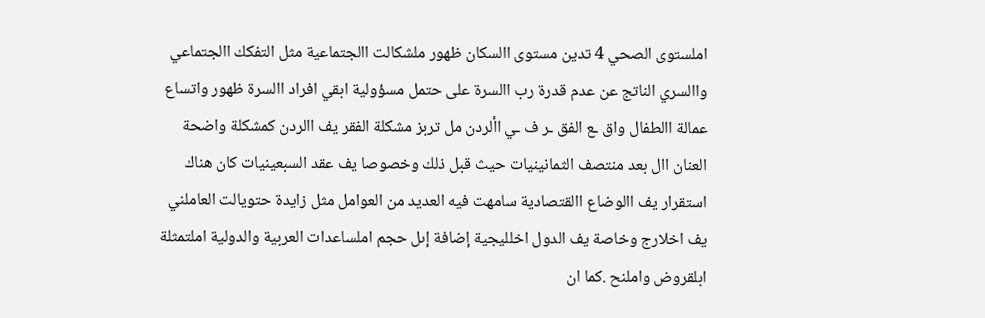املستوى الصحي 4 تدين مستوى االسكان ظهور ملشكالت االجتماعية مثل التفكك االجتماعي واالسري الناتج عن عدم قدرة رب االسرة على حتمل مسؤولية ابقي افراد االسرة ظهور واتساع عمالة االطفال واق ـع الفق ـر ف ـي األردن مل تربز مشكلة الفقر يف االردن كمشكلة واضحة العنان اال بعد منتصف الثمانينيات حيث قبل ذلك وخصوصا يف عقد السبعينيات كان هناك استقرار يف االوضاع االقتصادية سامهت فيه العديد من العوامل مثل زايدة حتويالت العاملني يف اخلارج وخاصة يف الدول اخلليجية إضافة إىل حجم املساعدات العربية والدولية املتمثلة ابلقروض واملنح .كما ان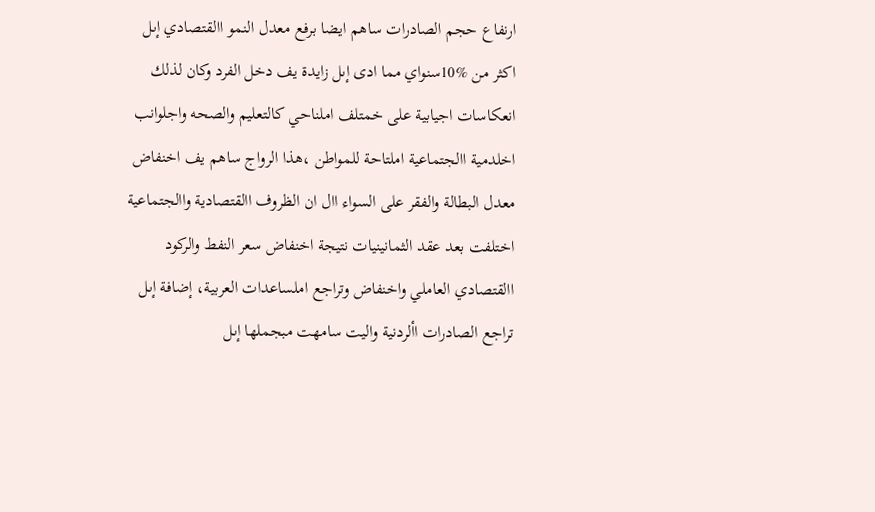ارنفاع حجم الصادرات ساهم ايضا برفع معدل النمو االقتصادي إىل اكثر من %10سنواي مما ادى إىل زايدة يف دخل الفرد وكان لذلك انعكاسات اجيابية على خمتلف املناحي كالتعليم والصحه واجلوانب اخلدمية االجتماعية املتاحة للمواطن ،هذا الرواج ساهم يف اخنفاض معدل البطالة والفقر على السواء اال ان الظروف االقتصادية واالجتماعية اختلفت بعد عقد الثمانينيات نتيجة اخنفاض سعر النفط والركود االقتصادي العاملي واخنفاض وتراجع املساعدات العربية، إضافة إىل تراجع الصادرات األردنية واليت سامهت مبجملها إىل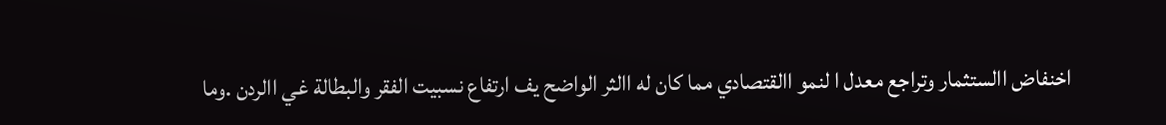اخنفاض االستثمار وتراجع معدل ا لنمو االقتصادي مما كان له االثر الواضح يف ارتفاع نسبيت الفقر والبطالة غي االردن .وما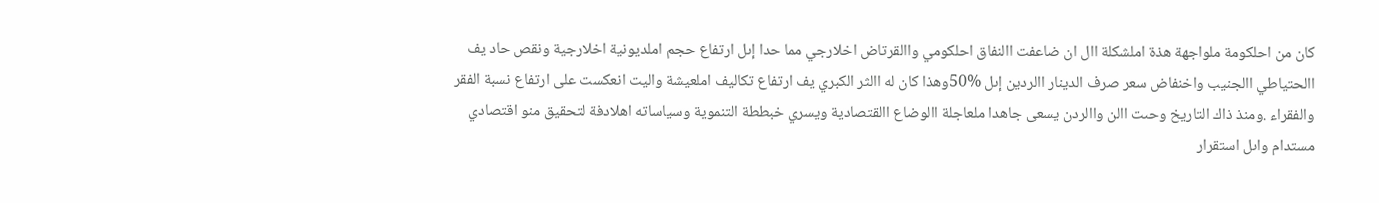كان من احلكومة ملواجهة هذة املشكلة اال ان ضاعفت االنفاق احلكومي واالقرتاض اخلارجي مما حدا إىل ارتفاع حجم املديونية اخلارجية ونقص حاد يف االحتياطي االجنيب واخنفاض سعر صرف الدينار االردين إىل %50وهذا كان له االثر الكبري يف ارتفاع تكاليف املعيشة واليت انعكست على ارتفاع نسبة الفقر والفقراء .ومنذ ذاك التاريخ وحىت االن واالردن يسعى جاهدا ملعاجلة االوضاع االقتصادية ويسري خبططة التنموية وسياساته اهلادفة لتحقيق منو اقتصادي مستدام واىل استقرار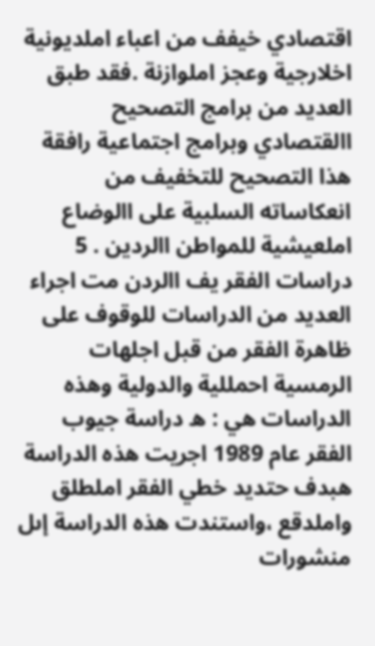اقتصادي خيفف من اعباء املديونية اخلارجية وعجز املوازنة .فقد طبق العديد من برامج التصحيح االقتصادي وبرامج اجتماعية رافقة هذا التصحيح للتخفيف من انعكاساته السلبية على االوضاع املعيشية للمواطن االردين . 5 دراسات الفقر يف االردن مت اجراء العديد من الدراسات للوقوف على ظاهرة الفقر من قبل اجلهات الرمسية احمللية والدولية وهذه الدراسات هي : ه دراسة جيوب الفقر عام 1989 اجريت هذه الدراسة هبدف حتديد خطي الفقر املطلق واملدقع ،واستندت هذه الدراسة إىل منشورات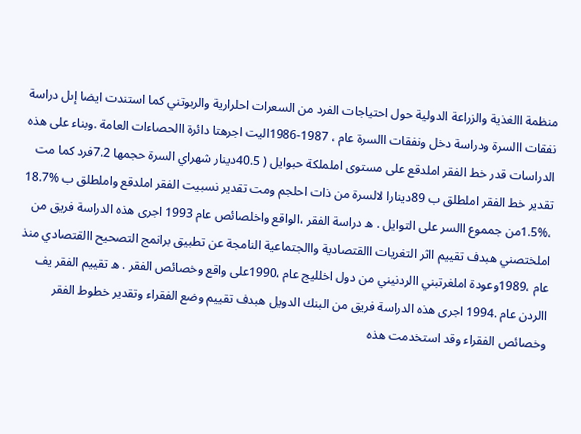منظمة االغذية والزراعة الدولية حول احتياجات الفرد من السعرات احلرارية والربوتني كما استندت ايضا إىل دراسة نفقات االسرة ودراسة دخل ونفقات االسرة عام ، 1987-1986اليت اجرهتا دائرة االحصاءات العامة .وبناء على هذه الدراسات قدر خط الفقر املدقع على مستوى اململكة حبوايل ( 40.5دينار شهراي السرة حجمها 7.2فرد كما مت تقدير خط الفقر املطلق ب 89دينارا لالسرة من ذات احلجم ومت تقدير نسبيت الفقر املدقع واملطلق ب %18.7 ،%1.5من جمموع االسر على التوايل . ه دراسة الفقر ،الواقع واخلصائص عام 1993 اجرى هذه الدراسة فريق من املختصني هبدف تقييم ااثر التغريات االقتصادية واالجتماعية النامجة عن تطبيق برانمج التصحيح االقتصادي منذ عام ،1989وعودة املغرتبني االردنيني من دول اخلليج عام ،1990على واقع وخصائص الفقر . ه تقييم الفقر يف االردن عام .1994 اجرى هذه الدراسة فريق من البنك الدويل هبدف تقييم وضع الفقراء وتقدير خطوط الفقر وخصائص الفقراء وقد استخدمت هذه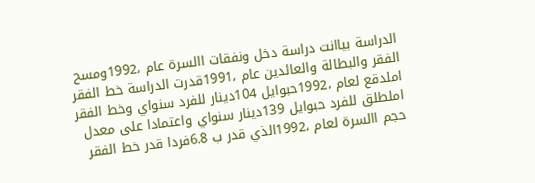الدراسة بياانت دراسة دخل ونفقات االسرة عام ،1992ومسح الفقر والبطالة والعائدين عام ،1991قدرت الدراسة خط الفقر املدقع لعام ،1992حبوايل 104دينار للفرد سنواي وخط الفقر املطلق للفرد حبوايل 139دينار سنواي واعتمادا على معدل حجم االسرة لعام ،1992الذي قدر ب 6.8فردا قدر خط الفقر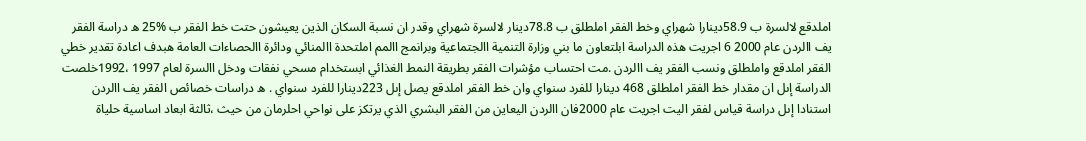املدقع لالسرة ب 58.9دينارا شهراي وخط الفقر املطلق ب 78.8دينار لالسرة شهراي وقدر ان نسبة السكان الذين يعيشون حتت خط الفقر ب %25 ه دراسة الفقر يف االردن عام 2000 6 اجريت هذه الدراسة ابلتعاون ما بني وزارة التنمية االجتماعية وبرانمج االمم املتحدة االمنائي ودائرة االحصاءات العامة هبدف اعادة تقدير خطي الفقر املدقع واملطلق ونسب الفقر يف االردن .مت احتساب مؤشرات الفقر بطريقة النمط الغذائي ابستخدام مسحي نفقات ودخل االسرة لعام 1997 ،1992خلصت الدراسة إىل ان مقدار خط الفقر املطلق 468 دينارا للفرد سنواي وان خط الفقر املدقع يصل إىل 223دينارا للفرد سنواي . ه دراسات خصائص الفقر يف االردن استنادا إىل دراسة قياس لفقر اليت اجريت عام 2000فان االردن اليعاين من الفقر البشري الذي يرتكز على نواحي احلرمان من حيث ،ثالثة ابعاد اساسية حلياة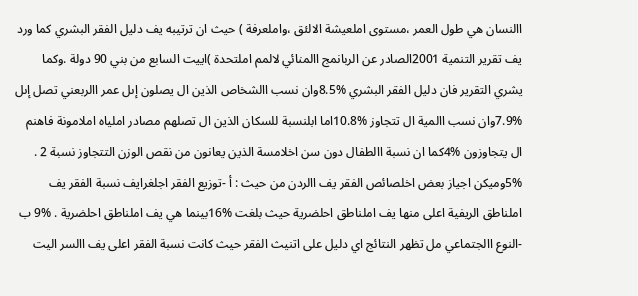االنسان هي طول العمر ،مستوى املعيشة الالئق ،واملعرفة ) حيث ان ترتيبه يف دليل الفقر البشري كما ورد يف تقرير التنمية 2001الصادر عن الربانمج االمنائي لالمم املتحدة )اييت السابع من بني 90 دولة .وكما يشري التقرير فان دليل الفقر البشري %8.5وان نسب االشخاص الذين ال يصلون إىل عمر االربعني تصل إىل %7.9وان نسب االمية ال تتجاوز %10.8اما ابلنسبة للسكان الذين ال تصلهم مصادر املياه املامونة فاهنم ال يتجاوزون %4كما ان نسبة االطفال دون سن اخلامسة الذين يعانون من نقص الوزن التتجاوز نسبة 2 . %5وميكن اجياز بعض اخلصائص الفقر يف االردن من حيث : أ -توزيع الفقر اجلغرايف نسبة الفقر يف املناطق الريفية اعلى منها يف املناطق احلضرية حيث بلغت %16بينما هي يف املناطق احلضرية . %9 ب -النوع االجتماعي مل تظهر النتائج اي دليل على اتنيث الفقر حيث كانت نسبة الفقر اعلى يف االسر اليت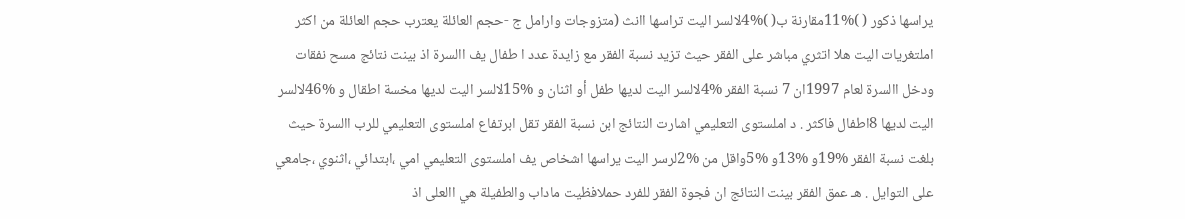يراسها ذكور ( )%11مقارنة ب( )%4لالسر اليت تراسها اانث (متزوجات وارامل ج -حجم العائلة يعترب حجم العائلة من اكثر املتغريات اليت هلا اتثري مباشر على الفقر حيث تزيد نسبة الفقر مع زايدة عدد ا طفال يف االسرة اذ بينت نتائج مسح نفقات ودخل االسرة لعام 1997ان 7 نسبة الفقر %4لالسر اليت لديها طفل أو اثنان و %15لالسر اليت لديها مخسة اطقال و %46لالسر اليت لديها 8اطفال فاكثر . د املستوى التعليمي اشارت النتائج ابن نسبة الفقر تقل ابرتفاع املستوى التعليمي للرب االسرة حيث بلغت نسبة الفقر %19و %13و %5واقل من %2لرسر اليت يراسها اشخاص يف املستوى التعليمي امي ،ابتدائي ،اثنوي ،جامعي على التوايل . هـ عمق الفقر بينت النتائج ان فجوة الفقر للفرد حملافظيت ماداب والطفيلة هي االعلى اذ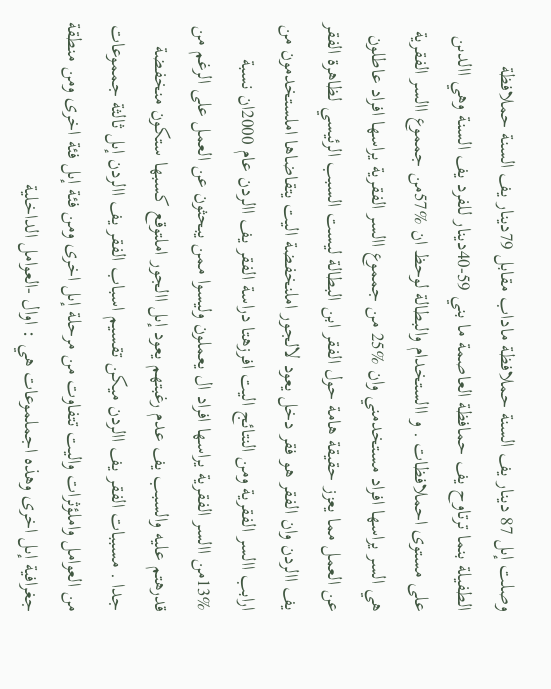وصلت إىل 87 دينار يف السنة حملافظة ماداب مقابل 79دينار يف السنة حملافظة الطفيلة بنما ترتاوح يف حمافظة العاصمة ما بني 59-40دينار للفرد يف السنة وهي االدىن على مستوى احملافظات . و االستخدام والبطالة لوحظ ان %57من جمموع االسر الفقرية هي السر يراسها افراد مستخدمني وان %25 من جمموع االسر الفقرية يراسها افراد عاطلون عن العمل مما يعزز حقيقة هامة حول الفقر ابن البطالة ليست السبب الرئيسي لظاهرة الفقر يف االردن وان الفقر هو فقر دخل يعود لالجور املنخفضة اليت يتقاضاها املستخدمون من ارابب االسر الفقرية ومن النتائج اليت افرزهتا دراسة الفقر يف االردن عام 2000ان نسبة %13من االسر الفقرية يراسها افراد ال يعملون وليسوا ممن يبحثون عن العمل على الرغم من قدرهتم عليه والسبب يف عدم رغبتهم يعود إىل االجور املتوقع كسبها ستكون منخفضة جدا . مسببات الفقر يف االردن ميكن تقسيم اسباب الفقر يف االردن إىل ثالثة جمموعات من العوامل واملؤثرات واليت تتفاوت من مرحلة إىل اخرى ومن فئة إىل فئة اخرى ومن منطقة جغرافية إىل اخرى وهذه اجملموعات هي : اوال -العوامل الداخلية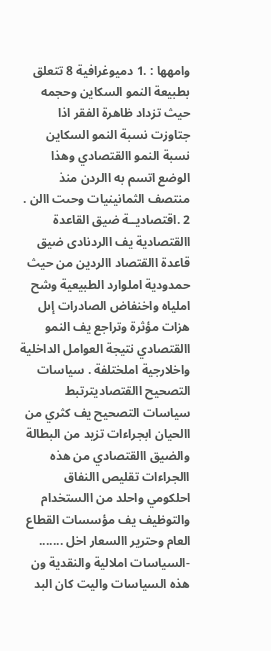وامهها : .1 دميوغرافية 8 تتعلق بطبيعة النمو السكاين وحجمه حيث تزداد ظاهرة الفقر اذا جتاوزت نسبة النمو السكاين نسبة النمو االقتصادي وهذا الوضع اتسم به االردن منذ منتصف الثمانينيات وحىت االن . 2 .اقتصاديــة ضيق القاعدة االقتصادية يف االردنادى ضيق قاعدة االقتصاد االردين من حيث حمدودية املوارد الطبيعية وشح املياه واخنفاض الصادرات إىل هزات مؤثرة وتراجع يف النمو االقتصادي نتيجة العوامل الداخلية واخلارجية املختلفة . سياسات التصحيح االقتصاديترتبط سياسات التصحيح يف كثري من االحيان ابجراءات تزيد من البطالة والضيق االقتصادي من هذه االجراءات تقليص االنفاق احلكومي واحلد من االستخدام والتوظيف يف مؤسسات القطاع العام وحترير االسعار اخل ....... -السياسات املالية والنقدية ون هذه السياسات واليت كان البد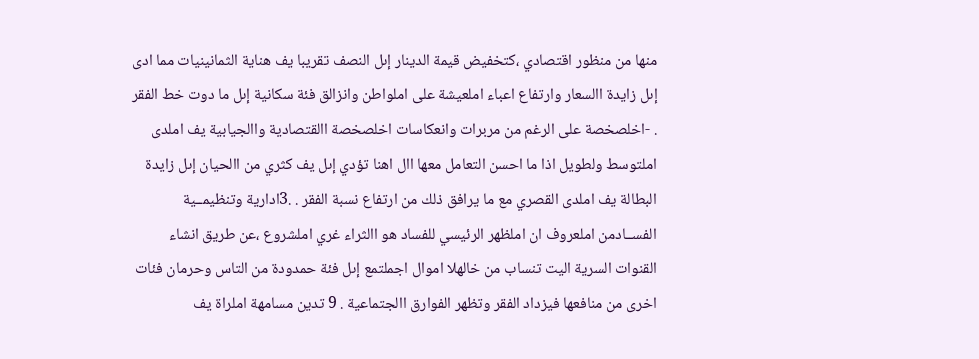منها من منظور اقتصادي ،كتخفيض قيمة الدينار إىل النصف تقريبا يف هناية الثمانينيات مما ادى إىل زايدة االسعار وارتفاع اعباء املعيشة على املواطن وانزالق فئة سكانية إىل ما دوت خط الفقر . -اخلصخصة على الرغم من مربرات وانعكاسات اخلصخصة االقتصادية واالجيابية يف املدى املتوسط ولطويل اذا ما احسن التعامل معها اال اهنا تؤدي إىل يف كثري من االحيان إىل زايدة البطالة يف املدى القصري مع ما يرافق ذلك من ارتفاع نسبة الفقر . .3ادارية وتنظيمــية الفســادمن املعروف ان املظهر الرئيسي للفساد هو االثراء غري املشروع ،عن طريق انشاء القنوات السرية اليت تنساب من خالهلا اموال اجملتمع إىل فئة حمدودة من التاس وحرمان فئات اخرى من منافعها فيزداد الفقر وتظهر الفوارق االجتماعية . 9 تدين مسامهة املراة يف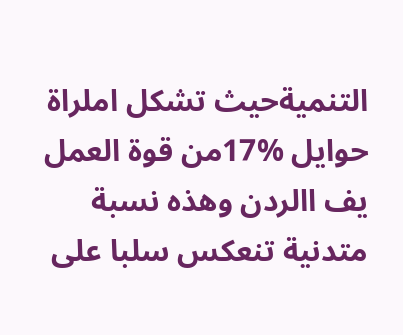التنميةحيث تشكل املراة حوايل %17من قوة العمل يف االردن وهذه نسبة متدنية تنعكس سلبا على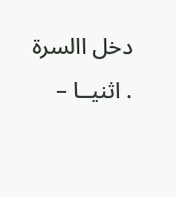دخل االسرة . اثنيــا –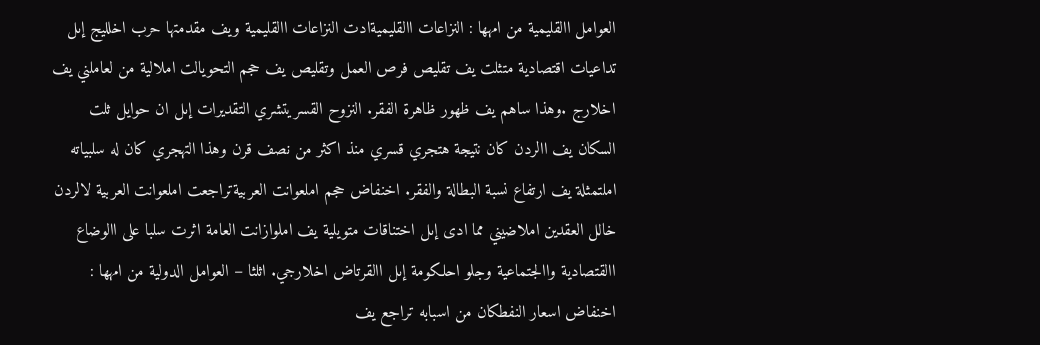العوامل االقليمية من امهها : النزاعات االقليميةادت النزاعات االقليمية ويف مقدمتها حرب اخلليج إىل تداعيات اقتصادية متثلت يف تقليص فرص العمل وتقليص يف حجم التحويالت املالية من لعاملني يف اخلارج .وهذا ساهم يف ظهور ظاهرة الفقر. النزوح القسريتشري التقديرات إىل ان حوايل ثلت السكان يف االردن كان نتيجة هتجري قسري منذ اكثر من نصف قرن وهذا التهجري كان له سلبياته املتمثلة يف ارتفاع نسبة البطالة والفقر. اخنفاض حجم املعوانت العربيةتراجعت املعوانت العربية لالردن خالل العقدين املاضيني مما ادى إىل اختناقات متويلية يف املوازانت العامة اثرت سلبا على االوضاع االقتصادية واالجتماعية وجلو احلكومة إىل االقرتاض اخلارجي. اثلثا – العوامل الدولية من امهها : اخنفاض اسعار النفطكان من اسبابه تراجع يف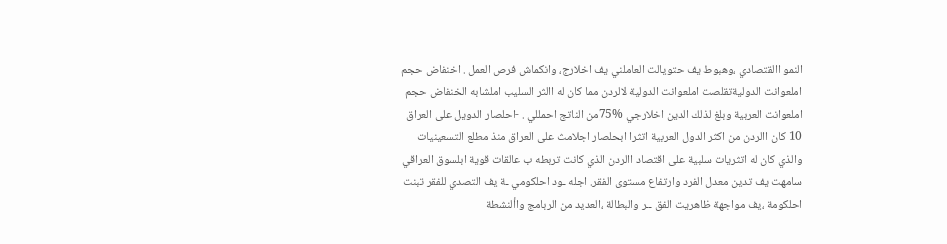النمو االقتصادي ،وهبوط يف حتويالت العاملني يف اخلارج، وانكماش فرص العمل . اخنفاض حجم املعوانت الدوليةتقلصت املعوانت الدولية لالردن مما كان له االثر السليب املشابه الخنفاض حجم املعوانت العربية وبلغ لذلك الدين اخلارجي %75من الناتج احمللي . -احلصار الدويل على العراق 10 كان االردن من اكثر الدول العربية اتثرا ابحلصار اجلامث على العراق منذ مطلع التسعينيات والذي كان له اتثريات سلبية على اقتصاد االردن الذي كانت تربطه ب عالقات قوية ابلسوق العراقي سامهت يف تدين معدل الفرد وارتفاع مستوى الفقر. اجله ـود احلكومي ـة يف التصدي للفقر تبنت احلكومة ،يف مواجهة ظاهريت الفق ــر والبطالة ،العديد من الربامج واألنشطة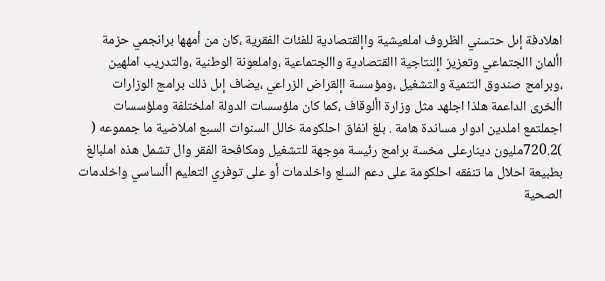اهلادفة إىل حتسني الظروف املعيشية واإلقتصادية للفئات الفقرية ،كان من أمهها برانجمي حزمة األمان االجتماعي وتعزيز اإلنتاجية االقتصادية واالجتماعية ،واملعونة الوطنية ،والتدريب املهين ،وبرامج صندوق التنمية والتشغيل ،ومؤسسة اإلقراض الزراعي ،يضاف إىل ذلك برامج الوزارات األخرى الداعمة هلذا اجلهد مثل وزارة األوقاف ،كما كان ملؤسسات الدولة املختلفة وملؤسسات اجملتمع املدين ادوار مساندة هامة . بلغ انفاق احلكومة خالل السنوات السبع املاضية ما جمموعه ( )720.2مليون دينارعلى مخسة برامج رئيسة موجهة للتشغيل ومكافحة الفقر وال تشمل هذه املبالغ بطبيعة احلال ما تنفقه احلكومة على دعم السلع واخلدمات أو على توفري التعليم األساسي واخلدمات الصحية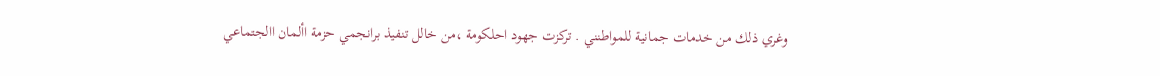وغري ذلك من خدمات جمانية للمواطنني . تركزت جهود احلكومة ،من خالل تنفيذ برانجمي حزمة األمان االجتماعي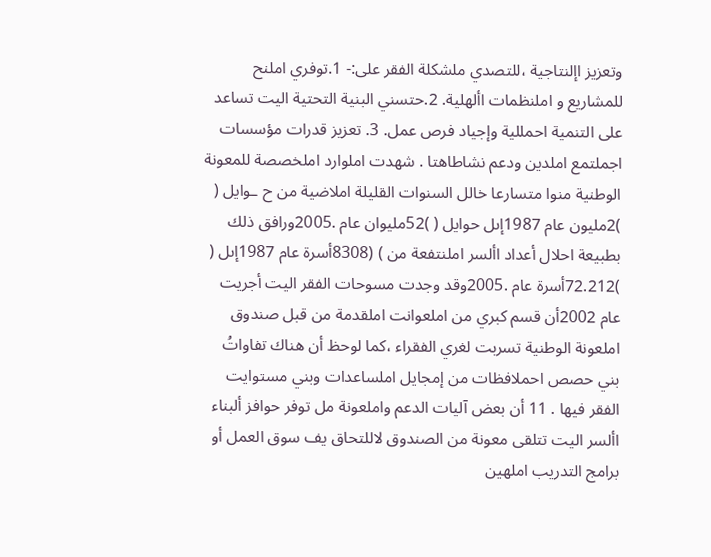وتعزيز اإلنتاجية ،للتصدي ملشكلة الفقر على:- 1.توفري املنح للمشاريع و املنظمات األهلية. 2.حتسني البنية التحتية اليت تساعد على التنمية احمللية وإجياد فرص عمل. 3. تعزيز قدرات مؤسسات اجملتمع املدين ودعم نشاطاهتا . شهدت املوارد املخصصة للمعونة الوطنية منوا متسارعا خالل السنوات القليلة املاضية من ح ـوايل ( )2مليون عام 1987إىل حوايل ( )52مليوان عام .2005ورافق ذلك بطبيعة احلال أعداد األسر املنتفعة من ) (8308أسرة عام 1987إىل ( )72.212أسرة عام .2005وقد وجدت مسوحات الفقر اليت أجريت عام 2002أن قسم كبري من املعوانت املقدمة من قبل صندوق املعونة الوطنية تسربت لغري الفقراء ،كما لوحظ أن هناك تفاواتُ بني حصص احملافظات من إمجايل املساعدات وبني مستوايت الفقر فيها . 11 أن بعض آليات الدعم واملعونة مل توفر حوافز ألبناء األسر اليت تتلقى معونة من الصندوق لاللتحاق يف سوق العمل أو برامج التدريب املهين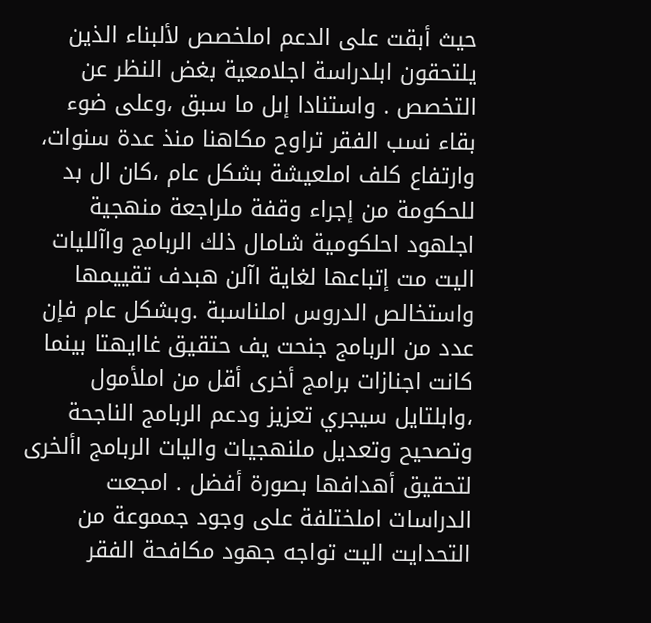حيث أبقت على الدعم املخصص لألبناء الذين يلتحقون ابلدراسة اجلامعية بغض النظر عن التخصص . واستنادا إىل ما سبق ،وعلى ضوء بقاء نسب الفقر تراوح مكاهنا منذ عدة سنوات، وارتفاع كلف املعيشة بشكل عام ،كان ال بد للحكومة من إجراء وقفة ملراجعة منهجية اجلهود احلكومية شامال ذلك الربامج واآلليات اليت مت إتباعها لغاية اآلن هبدف تقييمها واستخالص الدروس املناسبة .وبشكل عام فإن عدد من الربامج جنحت يف حتقيق غاايهتا بينما كانت اجنازات برامج أخرى أقل من املأمول ،وابلتايل سيجري تعزيز ودعم الربامج الناجحة وتصحيح وتعديل ملنهجيات واليات الربامج األخرى لتحقيق أهدافها بصورة أفضل . امجعت الدراسات املختلفة على وجود جمموعة من التحدايت اليت تواجه جهود مكافحة الفقر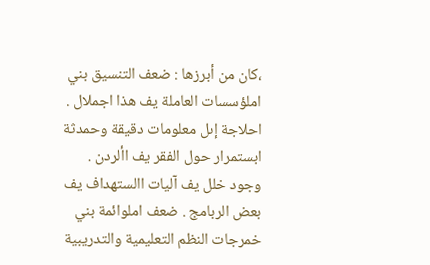،كان من أبرزها : ضعف التنسيق بني املؤسسات العاملة يف هذا اجملال . احلاجة إىل معلومات دقيقة وحمدثة ابستمرار حول الفقر يف األردن . وجود خلل يف آليات االستهداف يف بعض الربامج . ضعف املوائمة بني خمرجات النظم التعليمية والتدريبية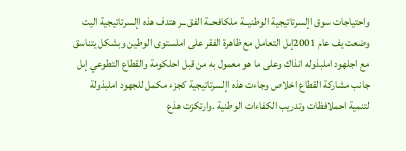واحتياجات سوق اإلسرتاتيجية الوطنيــة ملكافحــة الفق ــر هتدف هذه اإلسرتاتيجية اليت وضعت يف عام 2001إىل التعامل مع ظاهرة الفقر على املستوى الوطين وبشكل يتناسق مع اجلهود املبذوله انذاك وعلى ما هو معمول به من قبل احلكومة والقطاع التطوعي إىل جانب مشاركة القطاع اخلاص وجاءت هذه اإلسرتاتيجية كجزء مكمل للجهود املبذولة لتنمية احملافظات وتدريب الكفاءات الوطنية .وارتكزت هذع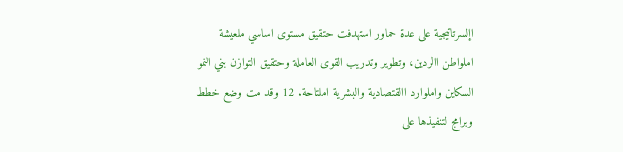اإلسرتاتيجية على عدة حماور استهدفت حتقيق مستوى اساسي ملعيشة املواطن االردين، وتطوير وتدريب القوى العاملة وحتقيق التوازن بني النمو السكاين واملوارد االقتصادية والبشرية املتاحة. 12 وقد مت وضع خطط وبرامج لتنفيذها على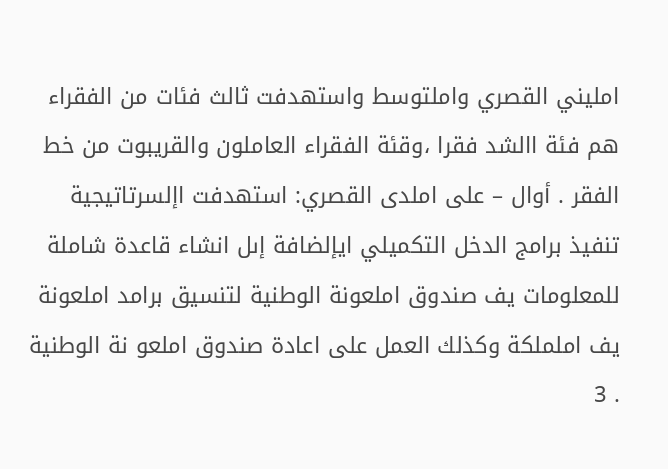امليني القصري واملتوسط واستهدفت ثالث فئات من الفقراء هم فئة االشد فقرا ،وقئة الفقراء العاملون والقريبوت من خط الفقر . أوال – على املدى القصري: استهدفت اإلسرتاتيجية تنفيذ برامج الدخل التكميلي ايإلضافة إىل انشاء قاعدة شاملة للمعلومات يف صندوق املعونة الوطنية لتنسيق برامد املعونة يف اململكة وكذلك العمل على اعادة صندوق املعو نة الوطنية . 3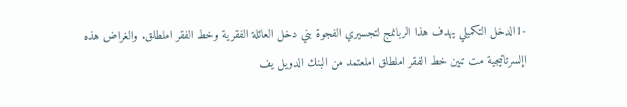-1الدخل التكميلي يهدف هذا الربانمج لتجسيري الفجوة بني دخل العائلة الفقرية وخط الفقر املطلق. والغراض هذه اإلسرتاتيجية مت تبين خط الفقر املطلق املعتمد من البنك الدويل يف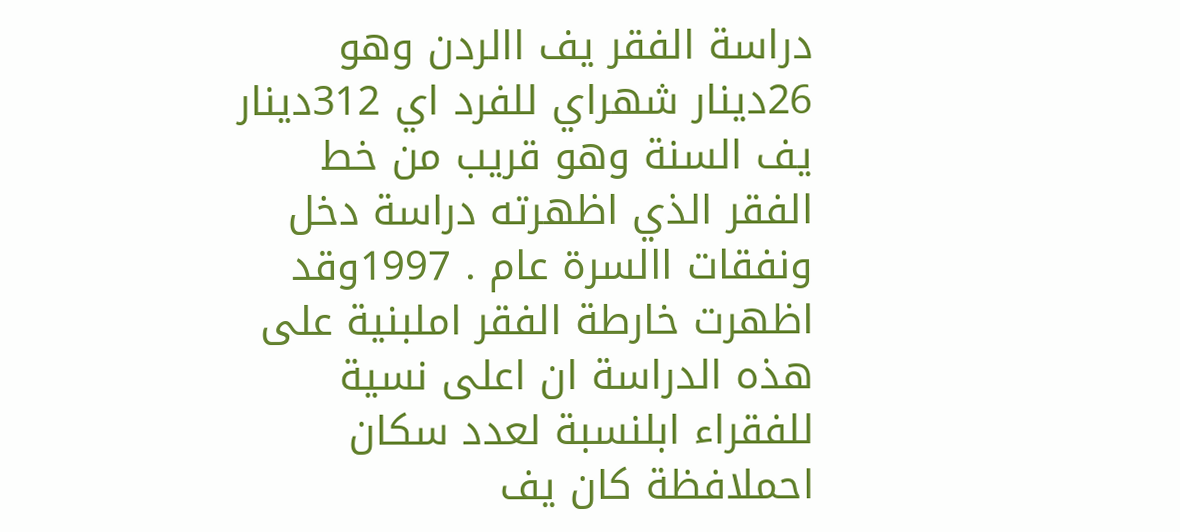دراسة الفقر يف االردن وهو 26دينار شهراي للفرد اي 312دينار يف السنة وهو قريب من خط الفقر الذي اظهرته دراسة دخل ونفقات االسرة عام . 1997وقد اظهرت خارطة الفقر املبنية على هذه الدراسة ان اعلى نسية للفقراء ابلنسبة لعدد سكان احملافظة كان يف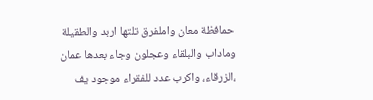حمافظة معان واملفرق تلتها اربد والطقيلة وماداب والبلقاء وعجلون وجاء بعدها عمان ،الزرقاء، واكرب عدد للفقراء موجود يف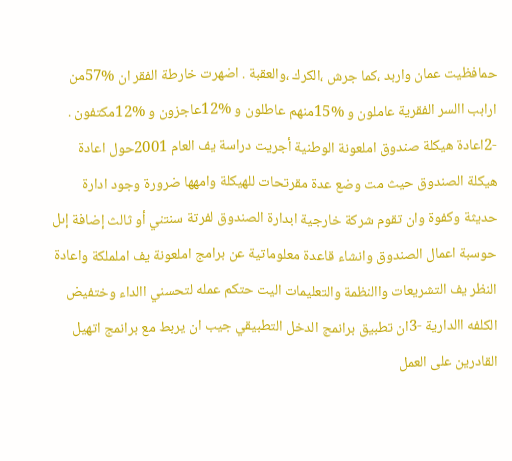حمافظيت عمان واربد ،كما جرش ،الكرك ،والعقبة . اضهرت خارطة الفقر ان %57من ارابب االسر الفقرية عاملون و %15منهم عاطلون و %12عاجزون و %12مكتفون . -2اعادة هيكلة صندوق املعونة الوطنية أجريت دراسة يف العام 2001حول اعادة هيكلة الصندوق حيث مت وضع عدة مقرتحات للهيكلة وامهها ضرورة وجود ادارة حديثة وكفوة وان تقوم شركة خارجية ابدارة الصندوق لفرتة سنتني أو ثالث إضافة إىل حوسبة اعمال الصندوق وانشاء قاعدة معلوماتية عن برامج املعونة يف اململكة واعادة النظر يف التشريعات واالنظمة والتعليمات اليت حتكم عمله لتحسني االداء وختفيض الكلفه االدارية -3ان تطبيق برانمج الدخل التطبيقي جيب ان يربط مع برانمج اتهيل القادرين على العمل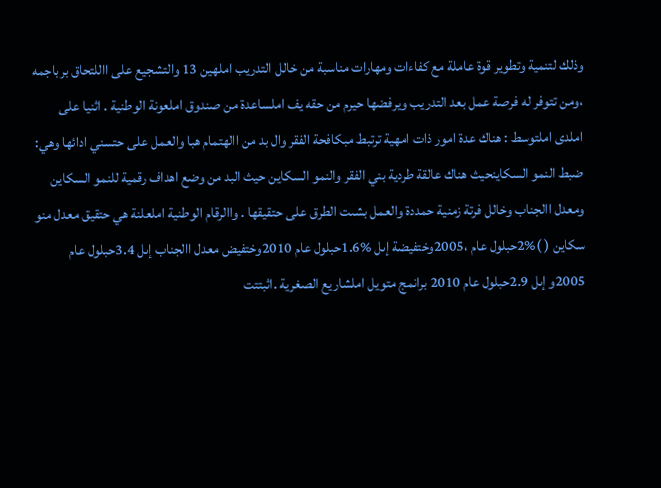وذلك لتنمية وتطوير قوة عاملة مع كفاءات ومهارات مناسبة من خالل التدريب املهين 13 والتشجيع على االلتحاق برباجمه ،ومن تتوفر له فرصة عمل بعد التدريب ويرفضها حيرم من حقه يف املساعدة من صندوق املعونة الوطنية . اثنيا على املدى املتوسط : هناك عدة امور ذات امهية ترتبط مبكافحة الفقر وال بد من االهتمام هبا والعمل على حتسني ادائها وهي: ضبط النمو السكاينحيث هناك عالقة طردية بني الفقر والنمو السكاين حيث البد من وضع اهداف رقمية للنمو السكاين ومعدل االجناب وخالل فرتة زمنية حمددة والعمل بشىت الطرق على حتقيقها . واالرقام الوطنية املعلنة هي حتقيق معدل منو سكاين ( )%2حبلول عام ،2005وختفيضة إىل %1.6حبلول عام 2010وختفيض معدل االجناب إىل 3.4حبلول عام 2005و إىل 2.9حبلول عام 2010 برانمج متويل املشاريع الصغرية .اثبتتت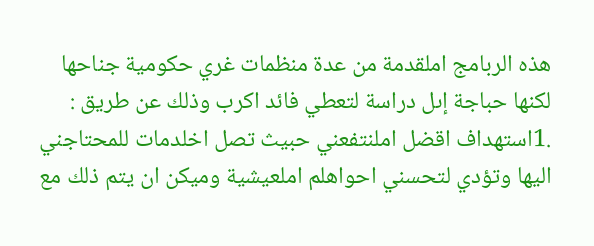هذه الربامج املقدمة من عدة منظمات غري حكومية جناحها لكنها حباجة إىل دراسة لتعطي فائد اكرب وذلك عن طريق : .1استهداف اقضل املنتفعني حبيث تصل اخلدمات للمحتاجني اليها وتؤدي لتحسني احواهلم املعيشية وميكن ان يتم ذلك مع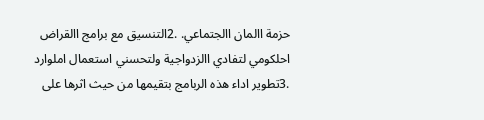حزمة االمان االجتماعي. .2التنسيق مع برامج االقراض احلكومي لتفادي االزدواجية ولتحسني استعمال املوارد .3تطوير اداء هذه الربامج بتقيمها من حيث اثرها على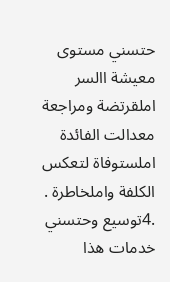حتسني مستوى معيشة االسر املقرتضة ومراجعة معدالت الفائدة املستوفاة لتعكس الكلفة واملخاطرة . .4توسيع وحتسني خدمات هذا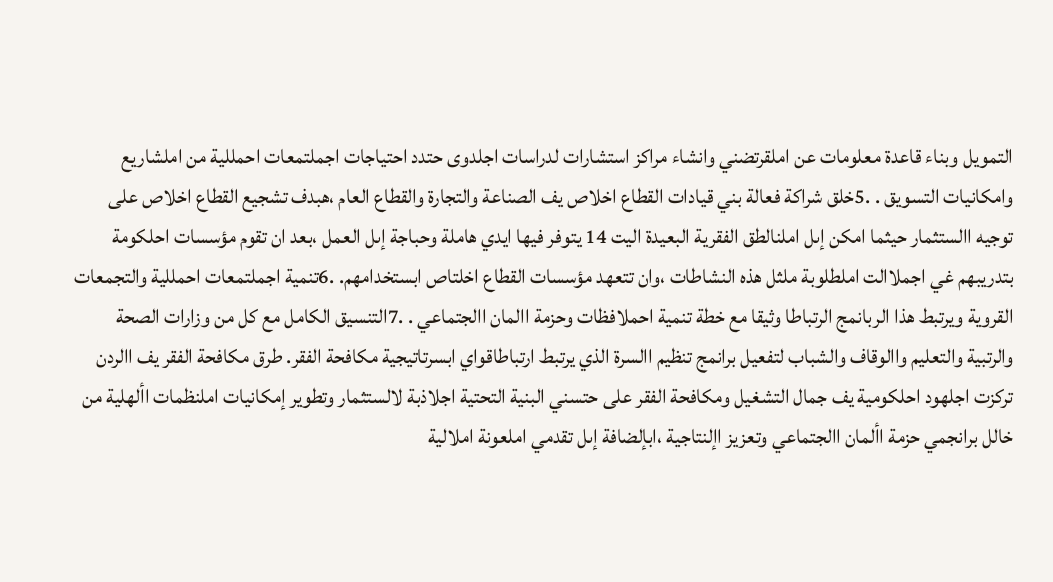التمويل وبناء قاعدة معلومات عن املقرتضني وانشاء مراكز استشارات لدراسات اجلدوى حتدد احتياجات اجملتمعات احمللية من املشاريع وامكانيات التسويق . .5خلق شراكة فعالة بني قيادات القطاع اخلاص يف الصناعة والتجارة والقطاع العام ،هبدف تشجيع القطاع اخلاص على توجيه االستثمار حيثما امكن إىل املنالطق الفقرية البعيدة اليت 14 يتوفر فيها ايدي هاملة وحباجة إىل العمل ،بعد ان تقوم مؤسسات احلكومة بتدريبهم غي اجملاالت املطلوبة ملثل هذه النشاطات ،وان تتعهد مؤسسات القطاع اخلتاص ابستخدامهم. .6تنمية اجملتمعات احمللية والتجمعات القروية ويرتبط هذا الربانمج الرتباطا وثيقا مع خطة تنمية احملافظات وحزمة االمان االجتماعي . .7التنسيق الكامل مع كل من وزارات الصحة والرتبية والتعليم واالوقاف والشباب لتفعيل برانمج تنظيم االسرة الذي يرتبط ارتباطاقواي ابسرتاتيجية مكافحة الفقر. طرق مكافحة الفقر يف االردن تركزت اجلهود احلكومية يف جمال التشغيل ومكافحة الفقر على حتسني البنية التحتية اجلاذبة لالستثمار وتطوير إمكانيات املنظمات األهلية من خالل برانجمي حزمة األمان االجتماعي وتعزيز اإلنتاجية ،ابإلضافة إىل تقدمي املعونة املالية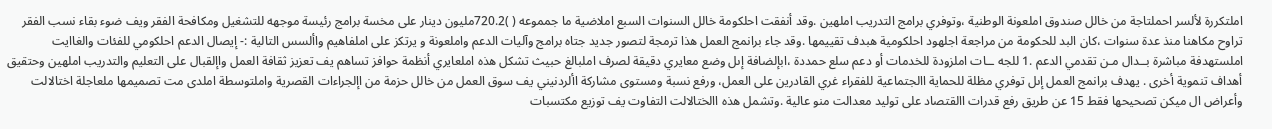املتكررة لألسر احملتاجة من خالل صندوق املعونة الوطنية ،وتوفري برامج التدريب املهين .وقد أنفقت احلكومة خالل السنوات السبع املاضية ما جمموعه ( )720.2مليون دينار على مخسة برامج رئيسة موجهه للتشغيل ومكافحة الفقر ويف ضوء بقاء نسب الفقر تراوح مكاهنا منذ عدة سنوات ،كان البد للحكومة من مراجعة اجلهود احلكومية هبدف تقييمها .وقد جاء برانمج العمل هذا ترمجة لتصور جديد جتاه برامج وآليات الدعم واملعونة و يرتكز على املفاهيم واألسس التالية :- إيصال الدعم احلكومي للفئات والغاايت املستهدفة مباشرة بــدال مـن تقدمي الدعم .1 للجه ــات املزودة للخدمات أو دعم سلع حمددة ،ابإلضافة إىل وضع معايري دقيقة لصرف املبالغ حبيث تشكل هذه املعايري أنظمة حوافز تساهم يف تعزيز ثقافة العمل واإلقبال على التعليم والتدريب املهين وحتقيق أهداف تنموية أخرى . يهدف برانمج العمل إىل توفري مظلة للحماية االجتماعية للفقراء غري القادرين على العمل، ورفع نسبة ومستوى مشاركة األردنيني يف سوق العمل من خالل حزمة من اإلجراءات القصرية واملتوسطة املدى مت تصميمها ملعاجلة اختالالت وأعراض ال ميكن تصحيحها فقط 15 عن طريق رفع قدرات االقتصاد على توليد معدالت منو عالية .وتشمل هذه االختالالت التفاوت يف توزيع مكتسبات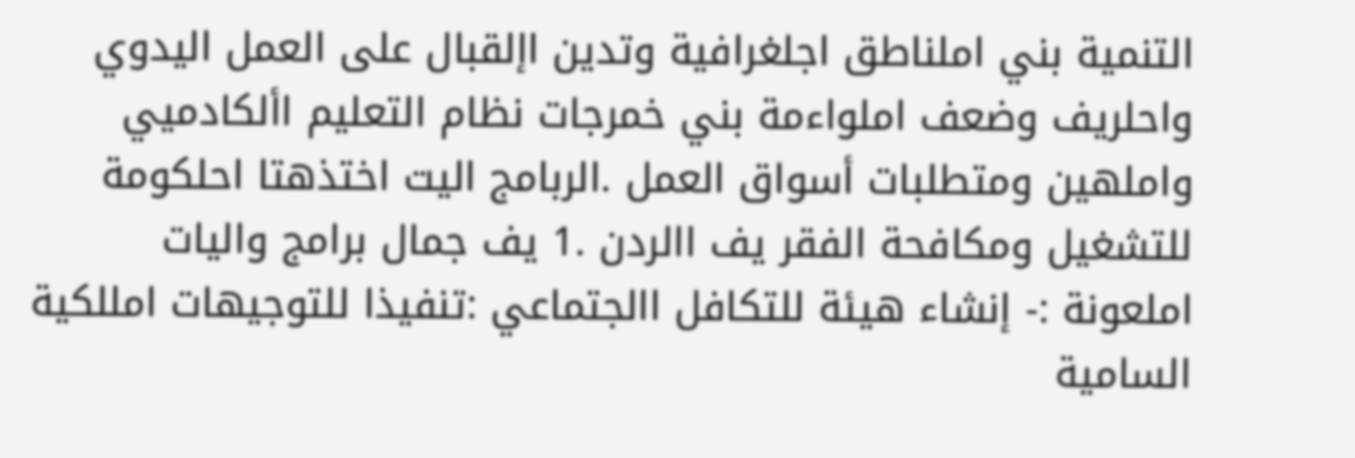التنمية بني املناطق اجلغرافية وتدين اإلقبال على العمل اليدوي واحلريف وضعف املواءمة بني خمرجات نظام التعليم األكادميي واملهين ومتطلبات أسواق العمل .الربامج اليت اختذهتا احلكومة للتشغيل ومكافحة الفقر يف االردن .1 يف جمال برامج واليات املعونة :- إنشاء هيئة للتكافل االجتماعي :تنفيذا للتوجيهات امللكية السامية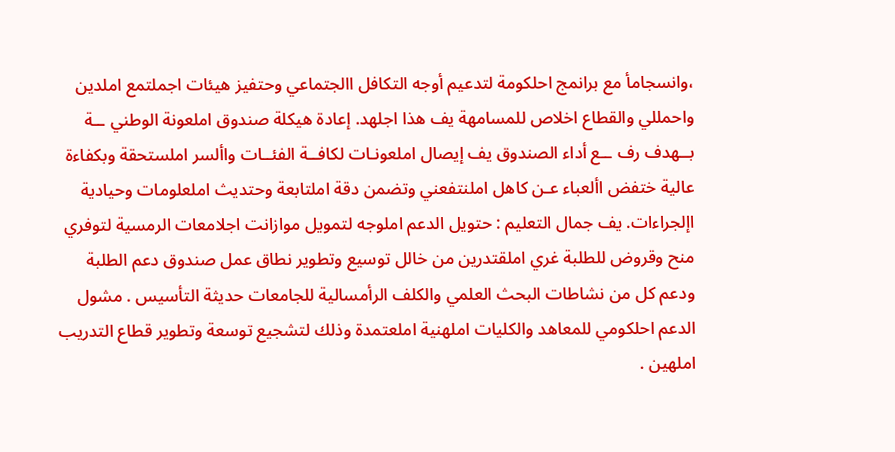،وانسجامأ مع برانمج احلكومة لتدعيم أوجه التكافل االجتماعي وحتفيز هيئات اجملتمع املدين واحمللي والقطاع اخلاص للمسامهة يف هذا اجلهد. إعادة هيكلة صندوق املعونة الوطني ــة بــهدف رف ــع أداء الصندوق يف إيصال املعونـات لكافــة الفئــات واألسر املستحقة وبكفاءة عالية ختفض األعباء عـن كاهل املنتفعني وتضمن دقة املتابعة وحتديث املعلومات وحيادية اإلجراءات. يف جمال التعليم : حتويل الدعم املوجه لتمويل موازانت اجلامعات الرمسية لتوفري منح وقروض للطلبة غري املقتدرين من خالل توسيع وتطوير نطاق عمل صندوق دعم الطلبة ودعم كل من نشاطات البحث العلمي والكلف الرأمسالية للجامعات حديثة التأسيس . مشول الدعم احلكومي للمعاهد والكليات املهنية املعتمدة وذلك لتشجيع توسعة وتطوير قطاع التدريب املهين .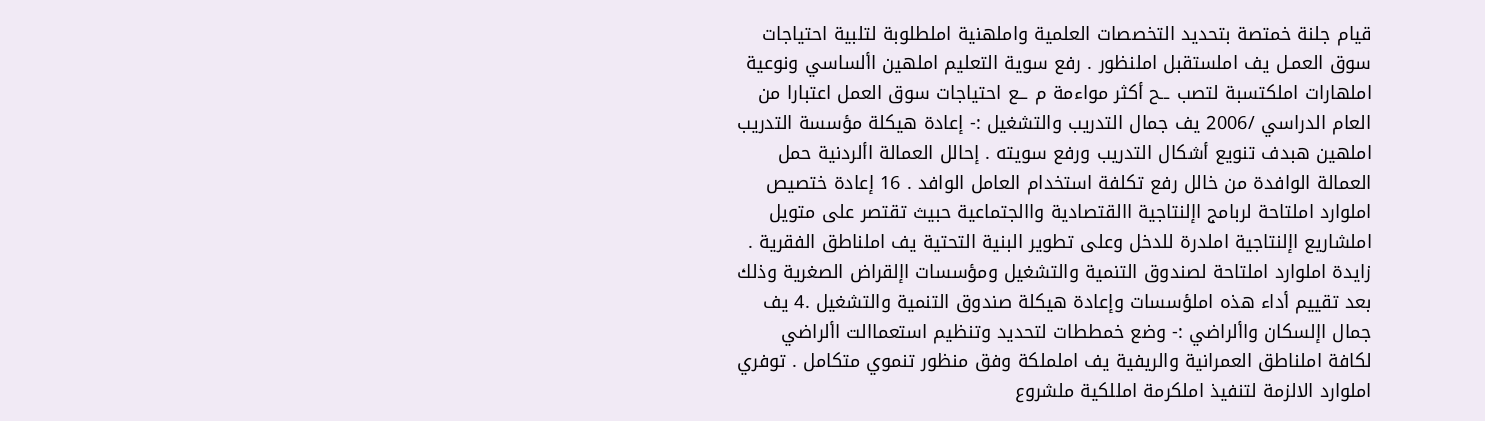قيام جلنة خمتصة بتحديد التخصصات العلمية واملهنية املطلوبة لتلبية احتياجات سوق العمـل يف املستقبل املنظور . رفع سوية التعليم املهين األساسي ونوعية املهارات املكتسبة لتصب ــح أكثر مواءمة م ــع احتياجات سوق العمل اعتبارا من العام الدراسي /2006 يف جمال التدريب والتشغيل :- إعادة هيكلة مؤسسة التدريب املهين هبدف تنويع أشكال التدريب ورفع سويته . إحالل العمالة األردنية حمل العمالة الوافدة من خالل رفع تكلفة استخدام العامل الوافد . 16 إعادة ختصيص املوارد املتاحة لربامج اإلنتاجية االقتصادية واالجتماعية حبيث تقتصر على متويل املشاريع اإلنتاجية املدرة للدخل وعلى تطوير البنية التحتية يف املناطق الفقرية . زايدة املوارد املتاحة لصندوق التنمية والتشغيل ومؤسسات اإلقراض الصغرية وذلك بعد تقييم أداء هذه املؤسسات وإعادة هيكلة صندوق التنمية والتشغيل .4 يف جمال اإلسكان واألراضي :- وضع خمططات لتحديد وتنظيم استعماالت األراضي لكافة املناطق العمرانية والريفية يف اململكة وفق منظور تنموي متكامل . توفري املوارد الالزمة لتنفيذ املكرمة امللكية ملشروع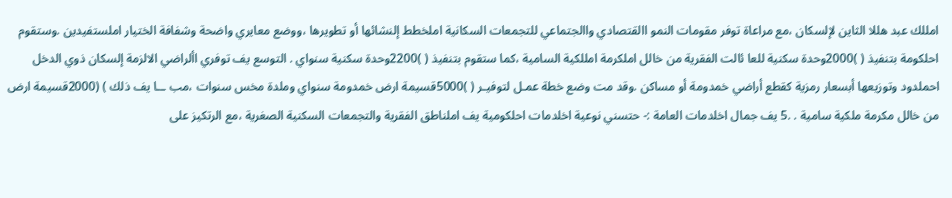امللك عبد هللا الثاين لإلسكان ،مع مراعاة توفر مقومات النمو االقتصادي واالجتماعي للتجمعات السكانية املخطط إلنشائها أو تطويرها ،ووضع معايري واضحة وشفافة الختيار املستفيدين .وستقوم احلكومة بتنفيذ ( )2000وحدة سكنية للعا ئالت الفقرية من خالل املكرمة امللكية السامية ،كما ستقوم بتنفيذ ( )2200وحدة سكنية سنواي . التوسع يف توفري األراضي الالزمة إلسكان ذوي الدخل احملدود وتوزيعها أبسعار رمزية كقطع أراضي خمدومة أو مساكن .وقد مت وضع خطة عمـل لتوفيـر ( )5000قسيمة ارض خمدومة سنواي وملدة مخس سنوات ،مب ــا يف ذلك ) (2000قسيمة ارض من خالل مكرمة ملكية سامية . .5 يف جمال اخلدمات العامة :- حتسني نوعية اخلدمات احلكومية يف املناطق الفقرية والتجمعات السكنية الصغرية ،مع الرتكيز على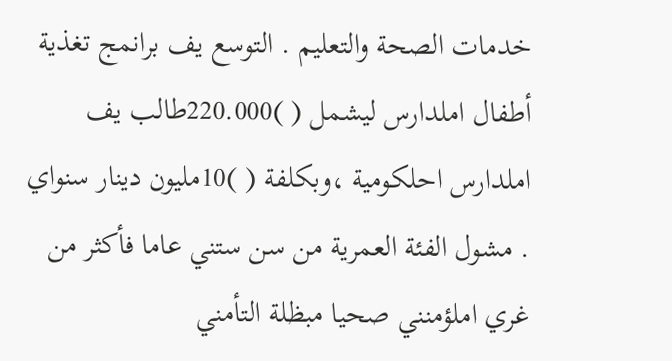خدمات الصحة والتعليم . التوسع يف برانمج تغذية أطفال املدارس ليشمل ( )220.000طالب يف املدارس احلكومية ،وبكلفة ( )10مليون دينار سنواي . مشول الفئة العمرية من سن ستني عاما فأكثر من غري املؤمنني صحيا مبظلة التأمني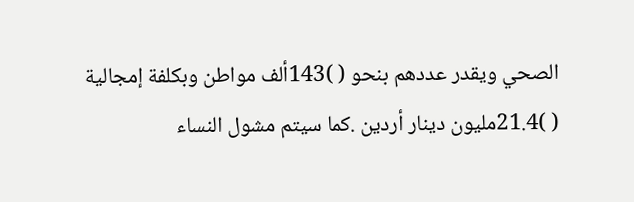الصحي ويقدر عددهم بنحو ( )143ألف مواطن وبكلفة إمجالية ( )21.4مليون دينار أردين .كما سيتم مشول النساء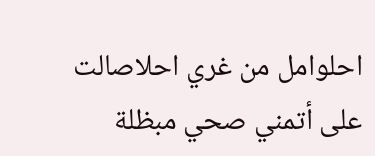احلوامل من غري احلاصالت على أتمني صحي مبظلة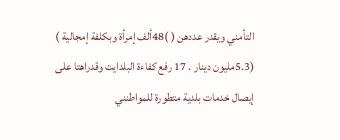التأمني ويقدر عددهن ( )48ألف إمرأة وبكلفة إمجالية ) (5.3مليون دينار . 17 رفع كفاءة البلدايت وقدراهتا على إيصال خدمات بلدية متطورة للمواطنني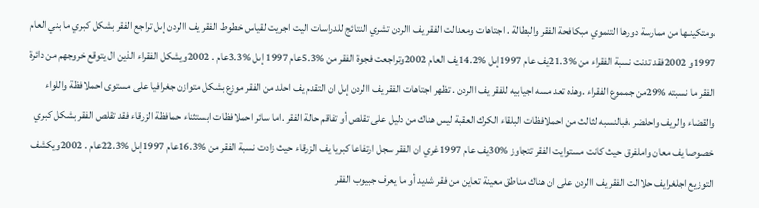،ومتكينـها من ممارسة دورها التنموي مبكافحة الفقر والبطالة . اجتاهات ومعدالت الفقر يف االردن تشري النتائج للدراسات اليت اجريت لقياس خطوط الفقر يف االردن إىل تراجع الفقر بشكل كبري ما بني العام 1997و 2002فقد تدنت نسبة الفقراء من %21.3يف عام 1997إىل %14.2يف العام 2002وتراجعت فجوة الفقر من %5.3عام 1997 إىل %3.3عام . 2002ويشكل الفقراء الذين ال يتوقع خروجهم من دائرة الفقر ما نسبته %29من جمموع الفقراء .وهذه تعد مسه اجيابيه للفقر يف االردن . تظهر اجتاهات الفقر يف االردن إىل ان التقدم يف احلد من الفقر موزع بشكل متوازن جغرافيا على مستوى احملافظة واللواء والقضاء والريف واحلضر ،فبالنسبه لثالث من احملافظات البلقاء الكرك العقبة ليس هناك من دليل على تقلص أو تفاقم حالة الفقر .اما سائر احملافظات ابستثناء حمافظة الزرقاء فقد تقلص الفقر بشكل كبري خصوصا يف معان واملفرق حيث كانت مستوايت الفقر تتجاوز %30يف عام 1997غري ان الفقر سجل ارتفاعا كبريا يف الزرقاء حيث زادت نسبة الفقر من %16.3عام 1997إىل %22.3عام . 2002ويكشف التوزيع اجلغرايف حلاالت الفقر يف االردن على ان هناك مناطق معينة تعاين من فقر شديد أو ما يعرف جبيوب الفقر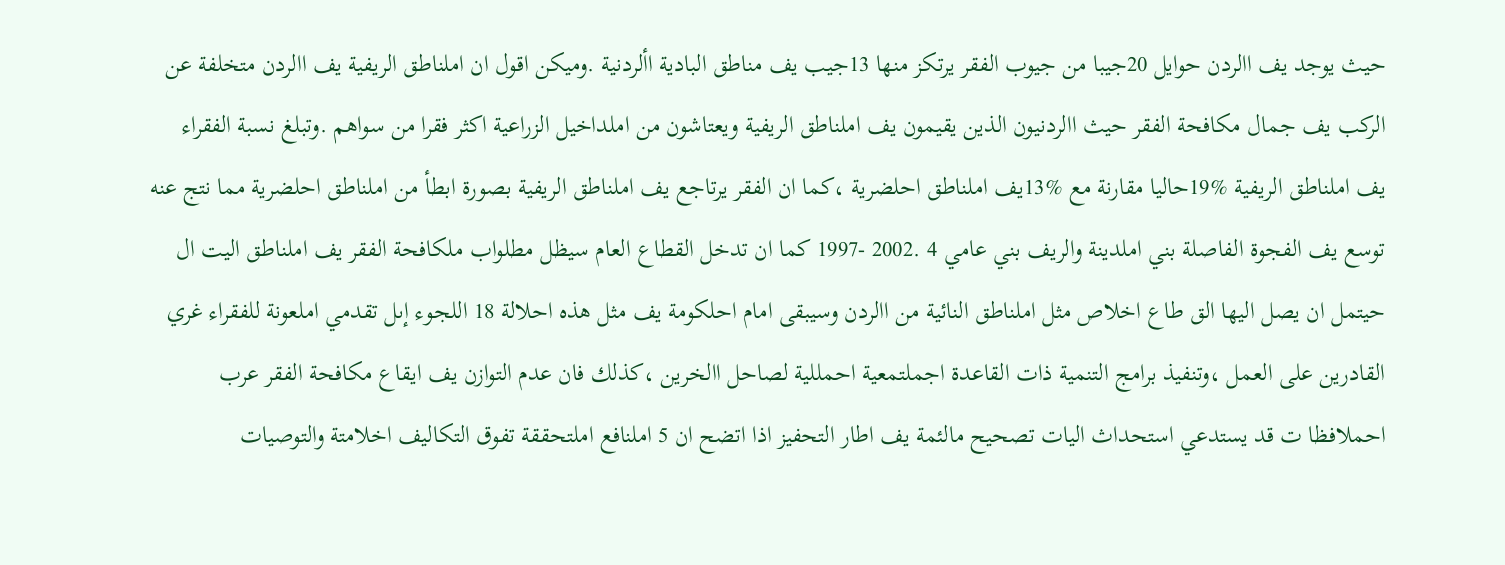حيث يوجد يف االردن حوايل 20جيبا من جيوب الفقر يرتكز منها 13جيب يف مناطق البادية األردنية .وميكن اقول ان املناطق الريفية يف االردن متخلفة عن الركب يف جمال مكافحة الفقر حيث االردنيون الذين يقيمون يف املناطق الريفية ويعتاشون من املداخيل الزراعية اكثر فقرا من سواهم .وتبلغ نسبة الفقراء يف املناطق الريفية %19حاليا مقارنة مع %13يف املناطق احلضرية ،كما ان الفقر يرتاجع يف املناطق الريفية بصورة ابطأ من املناطق احلضرية مما نتج عنه توسع يف الفجوة الفاصلة بني املدينة والريف بني عامي 4 .2002 -1997 كما ان تدخل القطاع العام سيظل مطلواب ملكافحة الفقر يف املناطق اليت ال حيتمل ان يصل اليها الق طاع اخلاص مثل املناطق النائية من االردن وسيبقى امام احلكومة يف مثل هذه احلالة 18 اللجوء إىل تقدمي املعونة للفقراء غري القادرين على العمل ،وتنفيذ برامج التنمية ذات القاعدة اجملتمعية احمللية لصاحل االخرين ،كذلك فان عدم التوازن يف ايقاع مكافحة الفقر عرب احملافظا ت قد يستدعي استحداث اليات تصحيح مالئمة يف اطار التحفيز اذا اتضح ان 5 املنافع املتحققة تفوق التكاليف اخلامتة والتوصيات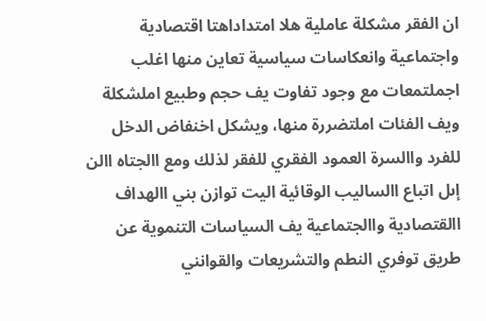ان الفقر مشكلة عاملية هلا امتداداهتا اقتصادية واجتماعية وانعكاسات سياسية تعاين منها اغلب اجملتمعات مع وجود تفاوت يف حجم وطبيع املشكلة ويف الفئات املتضررة منها، ويشكل اخنفاض الدخل للفرد واالسرة العمود الفقري للفقر لذلك ومع االجتاه االن إىل اتباع االساليب الوقائية اليت توازن بني االهداف االقتصادية واالجتماعية يف السياسات التنموية عن طريق توفري النطم والتشريعات والقوانني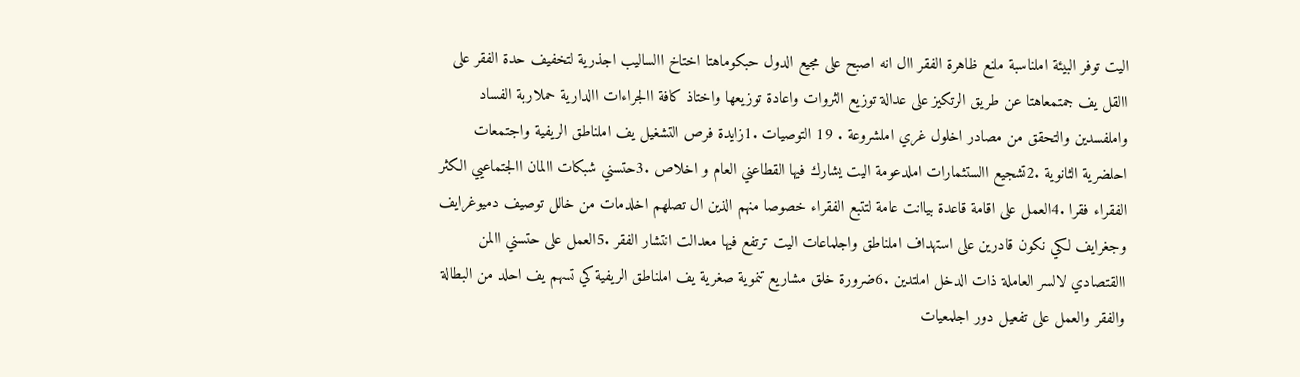اليت توفر البيئة املناسبة ملنع ظاهرة الفقر اال انه اصبح على مجيع الدول حبكوماهتا اختاخ االساليب اجذرية لتخفيف حدة الفقر على االقل يف جمتمعاهتا عن طريق الرتكيز على عدالة توزيع الثروات واعادة توزيعها واختاذ كافة االجراءات االدارية حملاربة الفساد واملفسدين والتحقق من مصادر اخلول غري املشروعة . 19 التوصيات .1زايدة فرص التشغيل يف املناطق الريفية واجتمعات احلضرية الثانوية .2تشجيع االستثمارات املدعومة اليت يشارك فيها القطاعني العام و اخلاص .3حتسني شبكات االمان االجتماعيي الكثر الفقراء فقرا .4العمل على اقامة قاعدة بياانت عامة لتتبع الفقراء خصوصا منهم الذين ال تصلهم اخلدمات من خالل توصيف دميوغرايف وجغرايف لكي نكون قادرين على استهداف املناطق واجلماعات اليت ترتفع فيها معدالت انتشار الفقر .5العمل على حتسني االمن االقتصادي لالسر العاملة ذات الدخل املتدين .6ضرورة خلق مشاريع تنموية صغرية يف املناطق الريفية كي تسهم يف احلد من البطالة والفقر والعمل على تفعيل دور اجلمعيات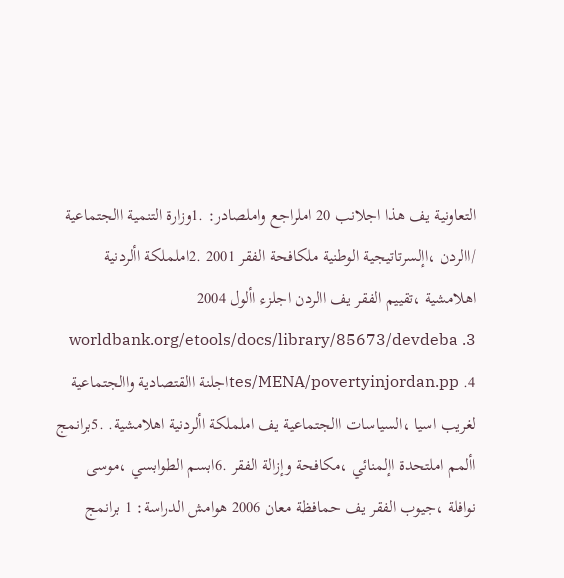التعاونية يف هذا اجلانب 20 املراجع واملصادر: .1وزارة التنمية االجتماعية /االردن ،اإلسرتاتيجية الوطنية ملكافحة الفقر 2001 .2اململكة األردنية اهلامشية ،تقييم الفقر يف االردن اجلزء األول 2004 worldbank.org/etools/docs/library/85673/devdeba .3 tes/MENA/povertyinjordan.pp .4اجلنة االقتصادية واالجتماعية لغريب اسيا ،السياسات االجتماعية يف اململكة األردنية اهلامشية. .5برانمج األمم املتحدة اإلمنائي ،مكافحة وإزالة الفقر .6ابسم الطوابسي ،موسى نوافلة ،جيوب الفقر يف حمافظة معان 2006 هوامش الدراسة: 1 برانمج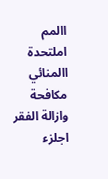االمم املتحدة االمنائي مكافحة وازالة الفقر اجلزء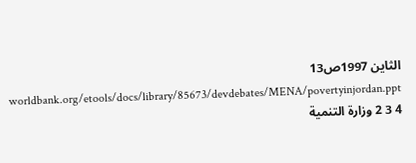الثاين 1997ص13 worldbank.org/etools/docs/library/85673/devdebates/MENA/povertyinjordan.ppt 2 3 4 وزارة التنمية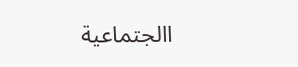االجتماعية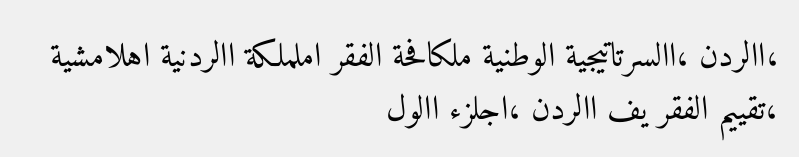،االردن ،االسرتاتيجية الوطنية ملكافحة الفقر اململكة االردنية اهلامشية ،تقييم الفقر يف االردن ،اجلزء االول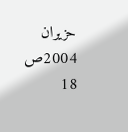حزيران 2004ص 18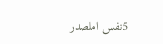5نفس املصدر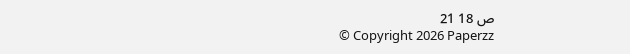ص 18 21
© Copyright 2026 Paperzz